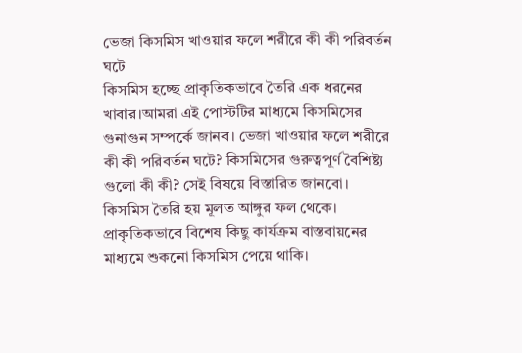ভেজা কিসমিস খাওয়ার ফলে শরীরে কী কী পরিবর্তন ঘটে
কিসমিস হচ্ছে প্রাকৃতিকভাবে তৈরি এক ধরনের খাবার।আমরা এই পোস্টটির মাধ্যমে কিসমিসের গুনাগুন সম্পর্কে জানব। ভেজা খাওয়ার ফলে শরীরে কী কী পরিবর্তন ঘটে? কিসমিসের গুরুত্বপূর্ণ বৈশিষ্ট্য গুলো কী কী? সেই বিষয়ে বিস্তারিত জানবো।
কিসমিস তৈরি হয় মূলত আঙ্গুর ফল থেকে। প্রাকৃতিকভাবে বিশেষ কিছু কার্যক্রম বাস্তবায়নের মাধ্যমে শুকনো কিসমিস পেয়ে থাকি।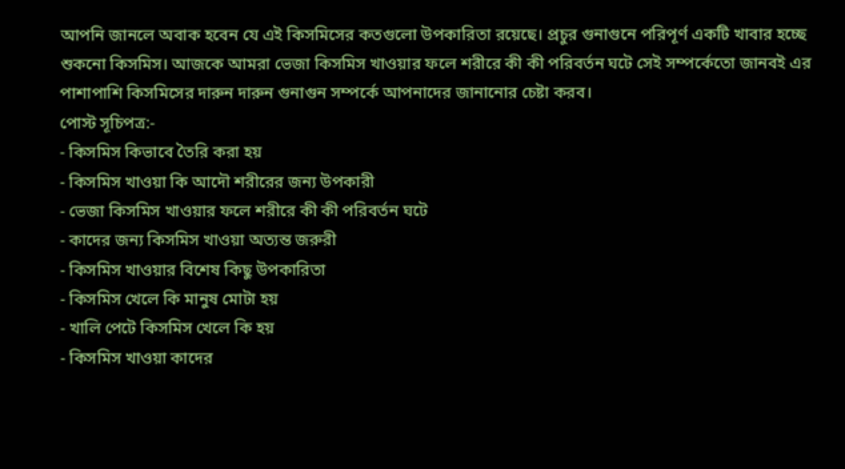আপনি জানলে অবাক হবেন যে এই কিসমিসের কতগুলো উপকারিতা রয়েছে। প্রচুর গুনাগুনে পরিপূর্ণ একটি খাবার হচ্ছে শুকনো কিসমিস। আজকে আমরা ভেজা কিসমিস খাওয়ার ফলে শরীরে কী কী পরিবর্তন ঘটে সেই সম্পর্কেতো জানবই এর পাশাপাশি কিসমিসের দারুন দারুন গুনাগুন সম্পর্কে আপনাদের জানানোর চেষ্টা করব।
পোস্ট সূচিপত্র:-
- কিসমিস কিভাবে তৈরি করা হয়
- কিসমিস খাওয়া কি আদৌ শরীরের জন্য উপকারী
- ভেজা কিসমিস খাওয়ার ফলে শরীরে কী কী পরিবর্তন ঘটে
- কাদের জন্য কিসমিস খাওয়া অত্যন্ত জরুরী
- কিসমিস খাওয়ার বিশেষ কিছু উপকারিতা
- কিসমিস খেলে কি মানুষ মোটা হয়
- খালি পেটে কিসমিস খেলে কি হয়
- কিসমিস খাওয়া কাদের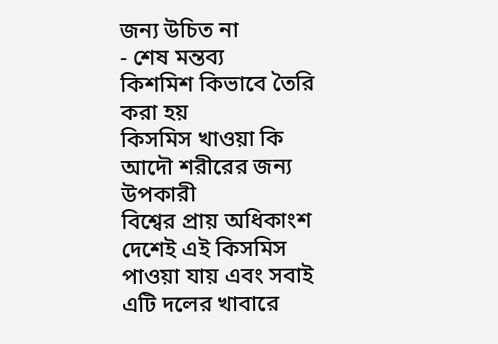জন্য উচিত না
- শেষ মন্তব্য
কিশমিশ কিভাবে তৈরি করা হয়
কিসমিস খাওয়া কি আদৌ শরীরের জন্য উপকারী
বিশ্বের প্রায় অধিকাংশ দেশেই এই কিসমিস পাওয়া যায় এবং সবাই এটি দলের খাবারে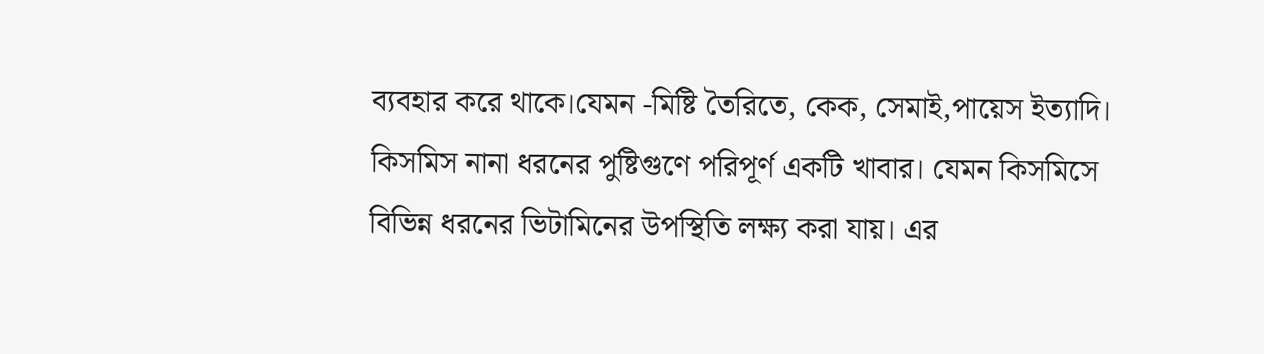ব্যবহার করে থাকে।যেমন -মিষ্টি তৈরিতে, কেক, সেমাই,পায়েস ইত্যাদি। কিসমিস নানা ধরনের পুষ্টিগুণে পরিপূর্ণ একটি খাবার। যেমন কিসমিসে বিভিন্ন ধরনের ভিটামিনের উপস্থিতি লক্ষ্য করা যায়। এর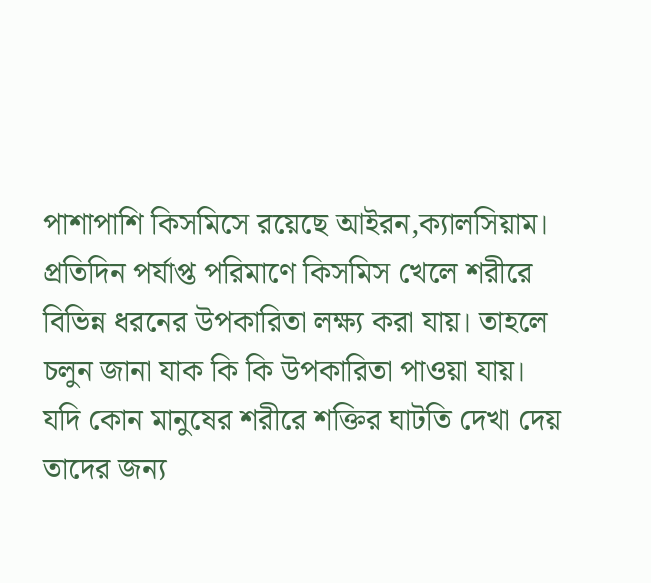পাশাপাশি কিসমিসে রয়েছে আইরন,ক্যালসিয়াম। প্রতিদিন পর্যাপ্ত পরিমাণে কিসমিস খেলে শরীরে বিভিন্ন ধরনের উপকারিতা লক্ষ্য করা যায়। তাহলে চলুন জানা যাক কি কি উপকারিতা পাওয়া যায়।
যদি কোন মানুষের শরীরে শক্তির ঘাটতি দেখা দেয় তাদের জন্য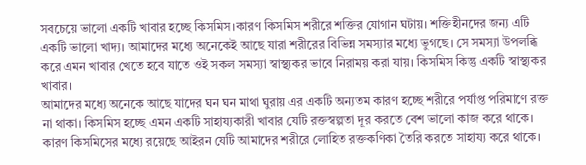সবচেয়ে ভালো একটি খাবার হচ্ছে কিসমিস।কারণ কিসমিস শরীরে শক্তির যোগান ঘটায়। শক্তিহীনদের জন্য এটি একটি ভালো খাদ্য। আমাদের মধ্যে অনেকেই আছে যারা শরীরের বিভিন্ন সমস্যার মধ্যে ভুগছে। সে সমস্যা উপলব্ধি করে এমন খাবার খেতে হবে যাতে ওই সকল সমস্যা স্বাস্থ্যকর ভাবে নিরাময় করা যায়। কিসমিস কিন্তু একটি স্বাস্থ্যকর খাবার।
আমাদের মধ্যে অনেকে আছে যাদের ঘন ঘন মাথা ঘুরায় এর একটি অন্যতম কারণ হচ্ছে শরীরে পর্যাপ্ত পরিমাণে রক্ত না থাকা। কিসমিস হচ্ছে এমন একটি সাহায্যকারী খাবার যেটি রক্তস্বল্পতা দূর করতে বেশ ভালো কাজ করে থাকে। কারণ কিসমিসের মধ্যে রয়েছে আইরন যেটি আমাদের শরীরে লোহিত রক্তকণিকা তৈরি করতে সাহায্য করে থাকে।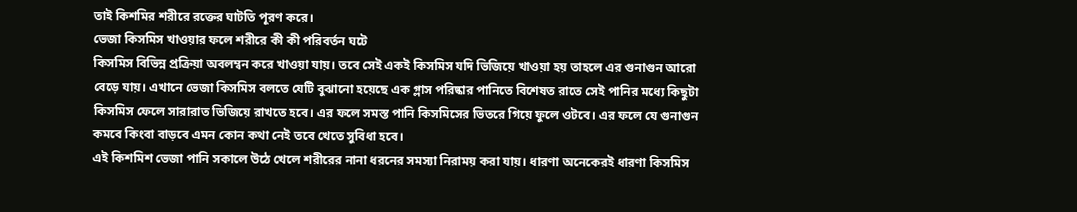তাই কিশমির শরীরে রক্তের ঘাটতি পূরণ করে।
ভেজা কিসমিস খাওয়ার ফলে শরীরে কী কী পরিবর্তন ঘটে
কিসমিস বিভিন্ন প্রক্রিয়া অবলম্বন করে খাওয়া যায়। তবে সেই একই কিসমিস যদি ভিজিয়ে খাওয়া হয় তাহলে এর গুনাগুন আরো বেড়ে যায়। এখানে ভেজা কিসমিস বলতে যেটি বুঝানো হয়েছে এক গ্লাস পরিষ্কার পানিতে বিশেষত রাতে সেই পানির মধ্যে কিছুটা কিসমিস ফেলে সারারাত ভিজিয়ে রাখতে হবে। এর ফলে সমস্ত পানি কিসমিসের ভিতরে গিয়ে ফুলে ওটবে। এর ফলে যে গুনাগুন কমবে কিংবা বাড়বে এমন কোন কথা নেই তবে খেতে সুবিধা হবে।
এই কিশমিশ ভেজা পানি সকালে উঠে খেলে শরীরের নানা ধরনের সমস্যা নিরাময় করা যায়। ধারণা অনেকেরই ধারণা কিসমিস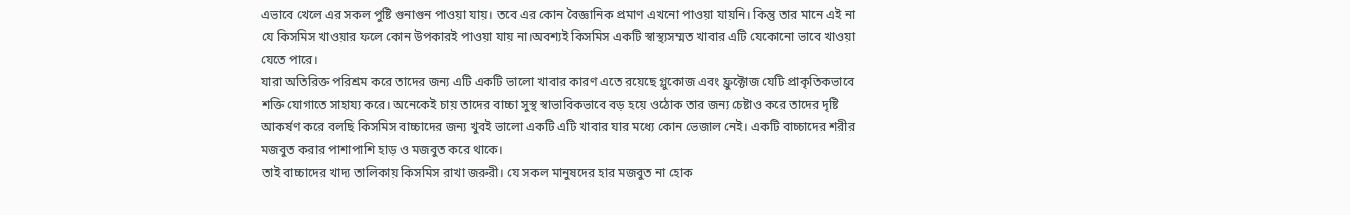এভাবে খেলে এর সকল পুষ্টি গুনাগুন পাওয়া যায়। তবে এর কোন বৈজ্ঞানিক প্রমাণ এখনো পাওয়া যায়নি। কিন্তু তার মানে এই না যে কিসমিস খাওয়ার ফলে কোন উপকারই পাওয়া যায় না।অবশ্যই কিসমিস একটি স্বাস্থ্যসম্মত খাবার এটি যেকোনো ভাবে খাওয়া যেতে পারে।
যারা অতিরিক্ত পরিশ্রম করে তাদের জন্য এটি একটি ভালো খাবার কারণ এতে রয়েছে গ্লুকোজ এবং ফ্রুক্টোজ যেটি প্রাকৃতিকভাবে শক্তি যোগাতে সাহায্য করে। অনেকেই চায় তাদের বাচ্চা সুস্থ স্বাভাবিকভাবে বড় হয়ে ওঠোক তার জন্য চেষ্টাও করে তাদের দৃষ্টি আকর্ষণ করে বলছি কিসমিস বাচ্চাদের জন্য খুবই ভালো একটি এটি খাবার যার মধ্যে কোন ভেজাল নেই। একটি বাচ্চাদের শরীর মজবুত করার পাশাপাশি হাড় ও মজবুত করে থাকে।
তাই বাচ্চাদের খাদ্য তালিকায় কিসমিস রাখা জরুরী। যে সকল মানুষদের হার মজবুত না হোক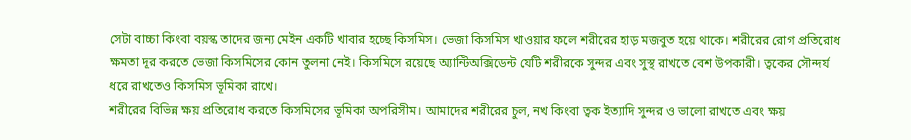সেটা বাচ্চা কিংবা বয়স্ক তাদের জন্য মেইন একটি খাবার হচ্ছে কিসমিস। ভেজা কিসমিস খাওয়ার ফলে শরীরের হাড় মজবুত হয়ে থাকে। শরীরের রোগ প্রতিরোধ ক্ষমতা দূর করতে ভেজা কিসমিসের কোন তুলনা নেই। কিসমিসে রয়েছে অ্যান্টিঅক্সিডেন্ট যেটি শরীরকে সুন্দর এবং সুস্থ রাখতে বেশ উপকারী। ত্বকের সৌন্দর্য ধরে রাখতেও কিসমিস ভূমিকা রাখে।
শরীরের বিভিন্ন ক্ষয় প্রতিরোধ করতে কিসমিসের ভূমিকা অপরিসীম। আমাদের শরীরের চুল, নখ কিংবা ত্বক ইত্যাদি সুন্দর ও ভালো রাখতে এবং ক্ষয়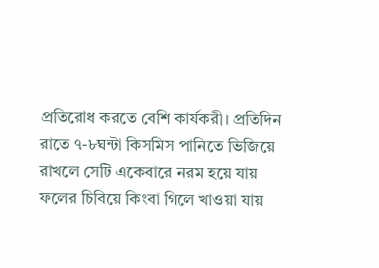প্রতিরোধ করতে বেশি কার্যকরী। প্রতিদিন রাতে ৭-৮ঘন্টা কিসমিস পানিতে ভিজিয়ে রাখলে সেটি একেবারে নরম হয়ে যায় ফলের চিবিয়ে কিংবা গিলে খাওয়া যায়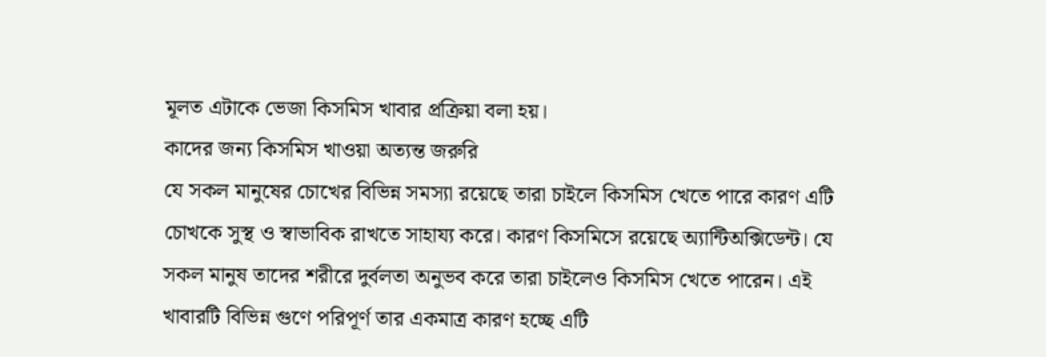মূলত এটাকে ভেজা কিসমিস খাবার প্রক্রিয়া বলা হয়।
কাদের জন্য কিসমিস খাওয়া অত্যন্ত জরুরি
যে সকল মানুষের চোখের বিভিন্ন সমস্যা রয়েছে তারা চাইলে কিসমিস খেতে পারে কারণ এটি চোখকে সুস্থ ও স্বাভাবিক রাখতে সাহায্য করে। কারণ কিসমিসে রয়েছে অ্যান্টিঅক্সিডেন্ট। যে সকল মানুষ তাদের শরীরে দুর্বলতা অনুভব করে তারা চাইলেও কিসমিস খেতে পারেন। এই খাবারটি বিভিন্ন গুণে পরিপূর্ণ তার একমাত্র কারণ হচ্ছে এটি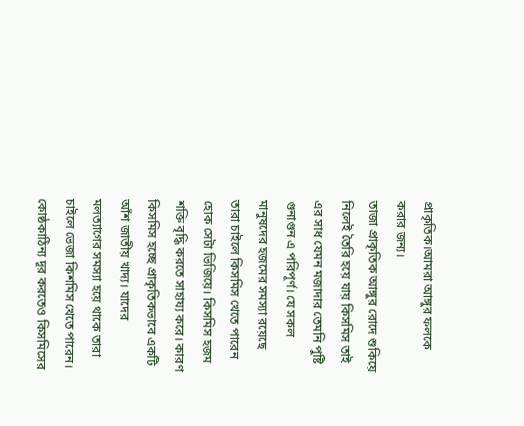প্রাকৃতিক।আমরা আঙ্গুর ফলকে করার জন্য।
তাজা প্রাকৃতিক আঙ্গুর রোদে শুকিয়ে নিলেই তৈরি হয়ে যায় কিসমিস তাই এর সাধ যেমন মজাদার তেমনি পুষ্টি গুনাগুন এ পরিপূর্ণ। যে সকল মানুষদের হজমের সমস্যা রয়েছে তারা চাইলে কিসমিস খেতে পারেন হোক সেটা ভিজিয়ে। কিসমিস হজম শক্তি বৃদ্ধি করতে সাহায্য করে। কারণ কিসমিস হচ্ছে প্রাকৃতিকভাবে একটি আঁশ জাতীয় খাদ্য। যাদের মলত্যাগের সমস্যা হয়ে থাকে তারা চাইলে ভেজা কিশমিস খেতে পারেন।
কোষ্ঠকাঠিন্য দূর করতেও কিসমিসের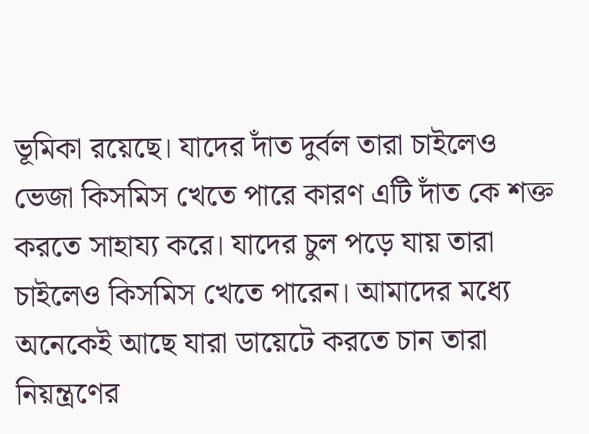ভূমিকা রয়েছে। যাদের দাঁত দুর্বল তারা চাইলেও ভেজা কিসমিস খেতে পারে কারণ এটি দাঁত কে শক্ত করতে সাহায্য করে। যাদের চুল পড়ে যায় তারা চাইলেও কিসমিস খেতে পারেন। আমাদের মধ্যে অনেকেই আছে যারা ডায়েটে করতে চান তারা নিয়ন্ত্রণের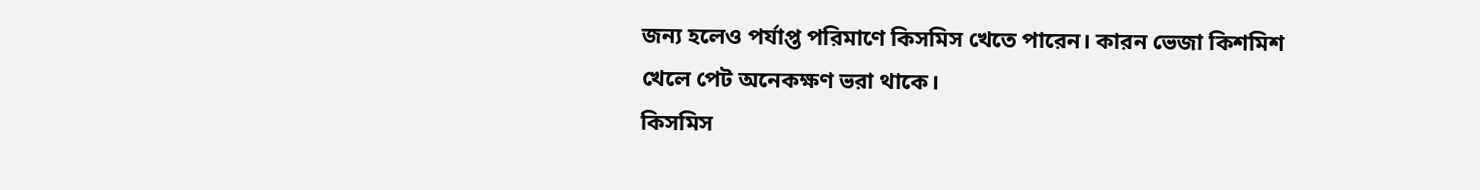জন্য হলেও পর্যাপ্ত পরিমাণে কিসমিস খেতে পারেন। কারন ভেজা কিশমিশ খেলে পেট অনেকক্ষণ ভরা থাকে।
কিসমিস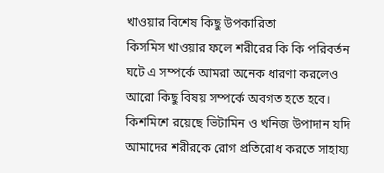খাওয়ার বিশেষ কিছু উপকারিতা
কিসমিস খাওয়ার ফলে শরীরের কি কি পরিবর্তন ঘটে এ সম্পর্কে আমরা অনেক ধারণা করলেও আরো কিছু বিষয় সম্পর্কে অবগত হতে হবে। কিশমিশে রয়েছে ভিটামিন ও খনিজ উপাদান যদি আমাদের শরীরকে রোগ প্রতিরোধ করতে সাহায্য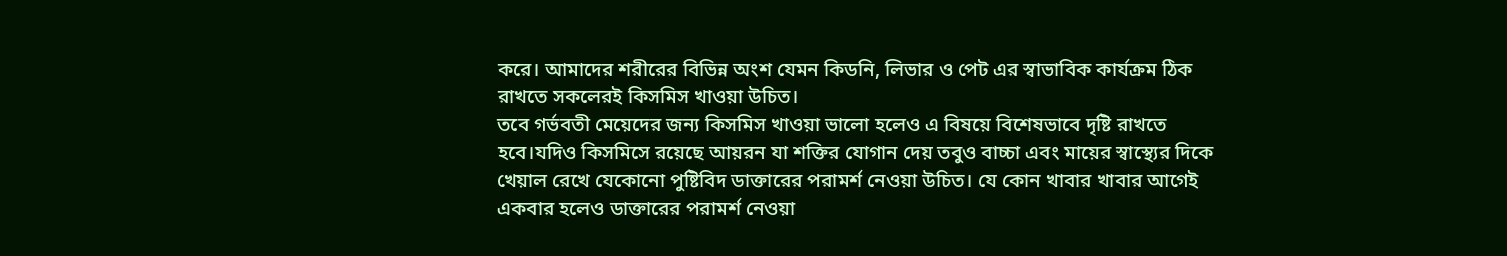করে। আমাদের শরীরের বিভিন্ন অংশ যেমন কিডনি, লিভার ও পেট এর স্বাভাবিক কার্যক্রম ঠিক রাখতে সকলেরই কিসমিস খাওয়া উচিত।
তবে গর্ভবতী মেয়েদের জন্য কিসমিস খাওয়া ভালো হলেও এ বিষয়ে বিশেষভাবে দৃষ্টি রাখতে হবে।যদিও কিসমিসে রয়েছে আয়রন যা শক্তির যোগান দেয় তবুও বাচ্চা এবং মায়ের স্বাস্থ্যের দিকে খেয়াল রেখে যেকোনো পুষ্টিবিদ ডাক্তারের পরামর্শ নেওয়া উচিত। যে কোন খাবার খাবার আগেই একবার হলেও ডাক্তারের পরামর্শ নেওয়া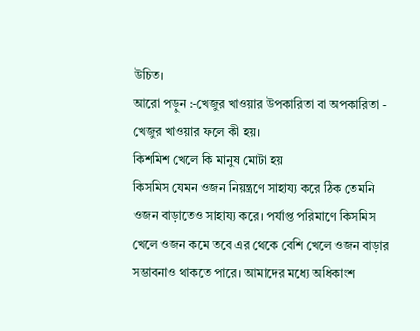উচিত।
আরো পড়ুন :-খেজুর খাওয়ার উপকারিতা বা অপকারিতা - খেজুর খাওয়ার ফলে কী হয়।
কিশমিশ খেলে কি মানুষ মোটা হয়
কিসমিস যেমন ওজন নিয়ন্ত্রণে সাহায্য করে ঠিক তেমনি ওজন বাড়াতেও সাহায্য করে। পর্যাপ্ত পরিমাণে কিসমিস খেলে ওজন কমে তবে এর থেকে বেশি খেলে ওজন বাড়ার সম্ভাবনাও থাকতে পারে। আমাদের মধ্যে অধিকাংশ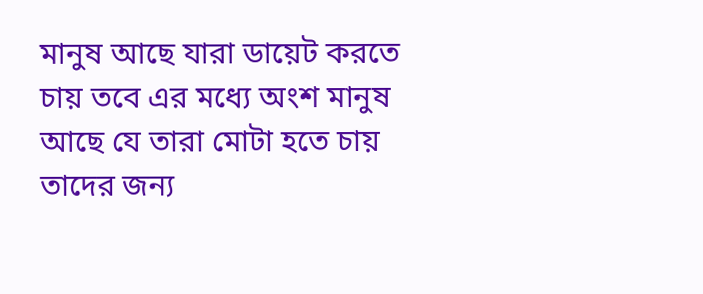মানুষ আছে যারা ডায়েট করতে চায় তবে এর মধ্যে অংশ মানুষ আছে যে তারা মোটা হতে চায় তাদের জন্য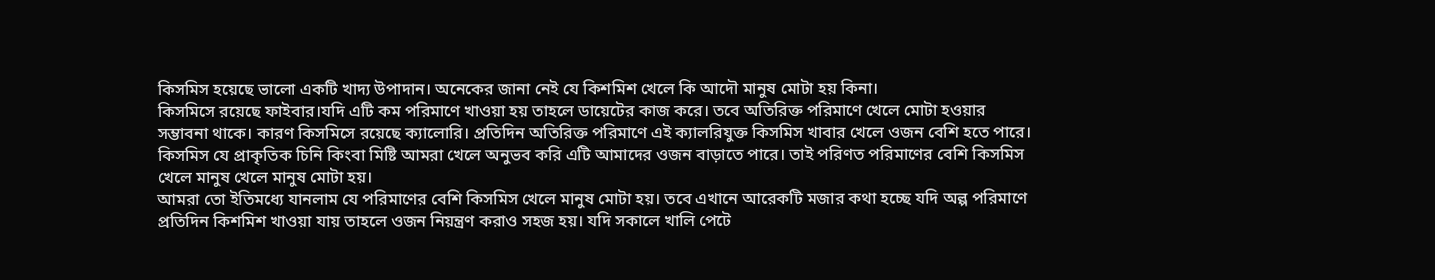কিসমিস হয়েছে ভালো একটি খাদ্য উপাদান। অনেকের জানা নেই যে কিশমিশ খেলে কি আদৌ মানুষ মোটা হয় কিনা।
কিসমিসে রয়েছে ফাইবার।যদি এটি কম পরিমাণে খাওয়া হয় তাহলে ডায়েটের কাজ করে। তবে অতিরিক্ত পরিমাণে খেলে মোটা হওয়ার সম্ভাবনা থাকে। কারণ কিসমিসে রয়েছে ক্যালোরি। প্রতিদিন অতিরিক্ত পরিমাণে এই ক্যালরিযুক্ত কিসমিস খাবার খেলে ওজন বেশি হতে পারে। কিসমিস যে প্রাকৃতিক চিনি কিংবা মিষ্টি আমরা খেলে অনুভব করি এটি আমাদের ওজন বাড়াতে পারে। তাই পরিণত পরিমাণের বেশি কিসমিস খেলে মানুষ খেলে মানুষ মোটা হয়।
আমরা তো ইতিমধ্যে যানলাম যে পরিমাণের বেশি কিসমিস খেলে মানুষ মোটা হয়। তবে এখানে আরেকটি মজার কথা হচ্ছে যদি অল্প পরিমাণে প্রতিদিন কিশমিশ খাওয়া যায় তাহলে ওজন নিয়ন্ত্রণ করাও সহজ হয়। যদি সকালে খালি পেটে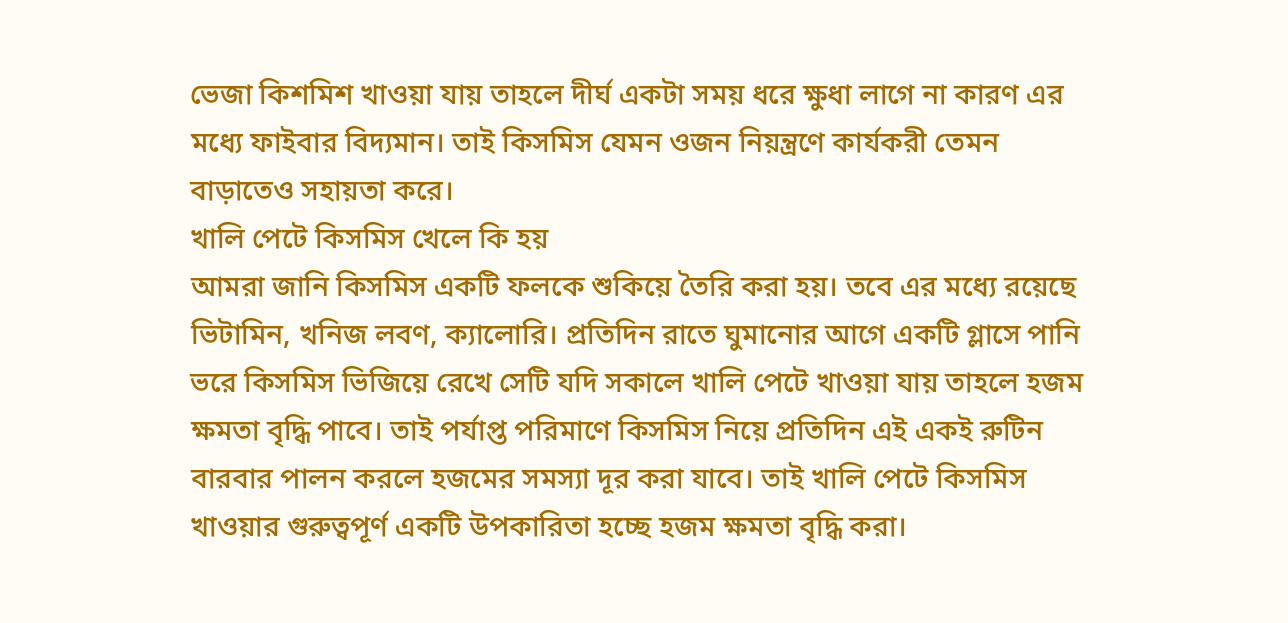ভেজা কিশমিশ খাওয়া যায় তাহলে দীর্ঘ একটা সময় ধরে ক্ষুধা লাগে না কারণ এর মধ্যে ফাইবার বিদ্যমান। তাই কিসমিস যেমন ওজন নিয়ন্ত্রণে কার্যকরী তেমন বাড়াতেও সহায়তা করে।
খালি পেটে কিসমিস খেলে কি হয়
আমরা জানি কিসমিস একটি ফলকে শুকিয়ে তৈরি করা হয়। তবে এর মধ্যে রয়েছে ভিটামিন, খনিজ লবণ, ক্যালোরি। প্রতিদিন রাতে ঘুমানোর আগে একটি গ্লাসে পানি ভরে কিসমিস ভিজিয়ে রেখে সেটি যদি সকালে খালি পেটে খাওয়া যায় তাহলে হজম ক্ষমতা বৃদ্ধি পাবে। তাই পর্যাপ্ত পরিমাণে কিসমিস নিয়ে প্রতিদিন এই একই রুটিন বারবার পালন করলে হজমের সমস্যা দূর করা যাবে। তাই খালি পেটে কিসমিস খাওয়ার গুরুত্বপূর্ণ একটি উপকারিতা হচ্ছে হজম ক্ষমতা বৃদ্ধি করা।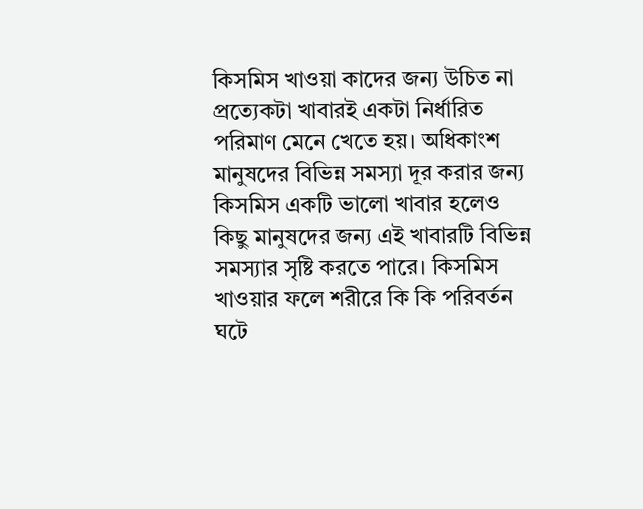কিসমিস খাওয়া কাদের জন্য উচিত না
প্রত্যেকটা খাবারই একটা নির্ধারিত পরিমাণ মেনে খেতে হয়। অধিকাংশ মানুষদের বিভিন্ন সমস্যা দূর করার জন্য কিসমিস একটি ভালো খাবার হলেও কিছু মানুষদের জন্য এই খাবারটি বিভিন্ন সমস্যার সৃষ্টি করতে পারে। কিসমিস খাওয়ার ফলে শরীরে কি কি পরিবর্তন ঘটে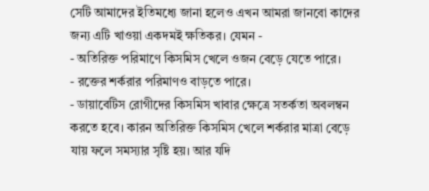সেটি আমাদের ইতিমধ্যে জানা হলেও এখন আমরা জানবো কাদের জন্য এটি খাওয়া একদমই ক্ষতিকর। যেমন -
- অতিরিক্ত পরিমাণে কিসমিস খেলে ওজন বেড়ে যেতে পারে।
- রক্তের শর্করার পরিমাণও বাড়তে পারে।
- ডায়াবেটিস রোগীদের কিসমিস খাবার ক্ষেত্রে সতর্কতা অবলম্বন করতে হবে। কারন অতিরিক্ত কিসমিস খেলে শর্করার মাত্রা বেড়ে যায় ফলে সমস্যার সৃষ্টি হয়। আর যদি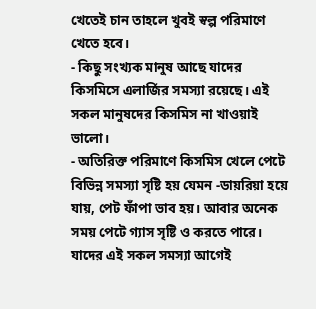খেতেই চান তাহলে খুবই স্বল্প পরিমাণে খেতে হবে।
- কিছু সংখ্যক মানুষ আছে যাদের কিসমিসে এলার্জির সমস্যা রয়েছে। এই সকল মানুষদের কিসমিস না খাওয়াই ভালো।
- অতিরিক্ত পরিমাণে কিসমিস খেলে পেটে বিভিন্ন সমস্যা সৃষ্টি হয় যেমন -ডায়রিয়া হয়ে যায়, পেট ফাঁপা ভাব হয়। আবার অনেক সময় পেটে গ্যাস সৃষ্টি ও করতে পারে। যাদের এই সকল সমস্যা আগেই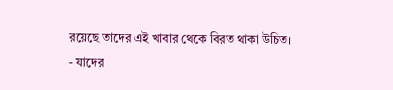রয়েছে তাদের এই খাবার থেকে বিরত থাকা উচিত।
- যাদের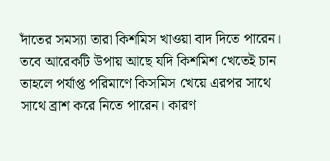দাঁতের সমস্যা তারা কিশমিস খাওয়া বাদ দিতে পারেন। তবে আরেকটি উপায় আছে যদি কিশমিশ খেতেই চান তাহলে পর্যাপ্ত পরিমাণে কিসমিস খেয়ে এরপর সাথে সাথে ব্রাশ করে নিতে পারেন। কারণ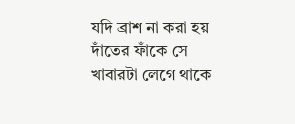যদি ব্রাশ না করা হয় দাঁতের ফাঁকে সে খাবারটা লেগে থাকে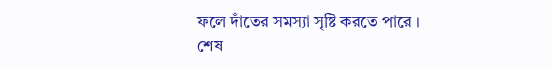ফলে দাঁতের সমস্যা সৃষ্টি করতে পারে ।
শেষ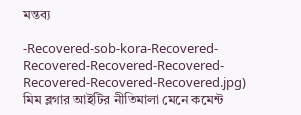মন্তব্য

-Recovered-sob-kora-Recovered-Recovered-Recovered-Recovered-Recovered-Recovered-Recovered.jpg)
মিম ব্লগার আইটির নীতিমালা মেনে কমেন্ট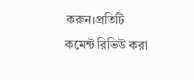করুন।প্রতিটি কমেন্ট রিভিউ করা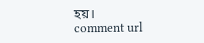হয়।
comment url